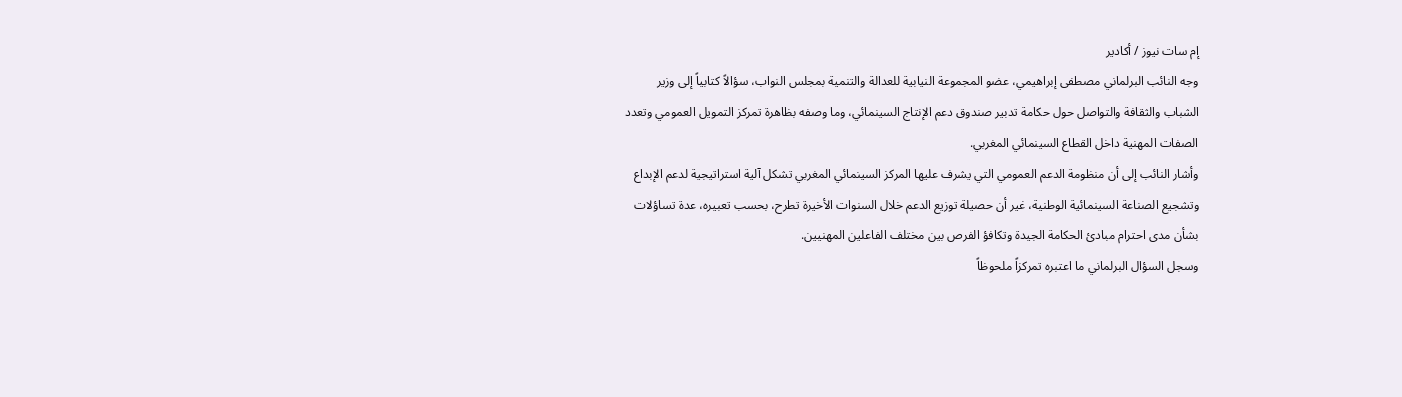إم سات نيوز / أكادير
وجه النائب البرلماني مصطفى إبراهيمي، عضو المجموعة النيابية للعدالة والتنمية بمجلس النواب، سؤالاً كتابياً إلى وزير الشباب والثقافة والتواصل حول حكامة تدبير صندوق دعم الإنتاج السينمائي، وما وصفه بظاهرة تمركز التمويل العمومي وتعدد الصفات المهنية داخل القطاع السينمائي المغربي.
وأشار النائب إلى أن منظومة الدعم العمومي التي يشرف عليها المركز السينمائي المغربي تشكل آلية استراتيجية لدعم الإبداع وتشجيع الصناعة السينمائية الوطنية، غير أن حصيلة توزيع الدعم خلال السنوات الأخيرة تطرح، بحسب تعبيره، عدة تساؤلات بشأن مدى احترام مبادئ الحكامة الجيدة وتكافؤ الفرص بين مختلف الفاعلين المهنيين.
وسجل السؤال البرلماني ما اعتبره تمركزاً ملحوظاً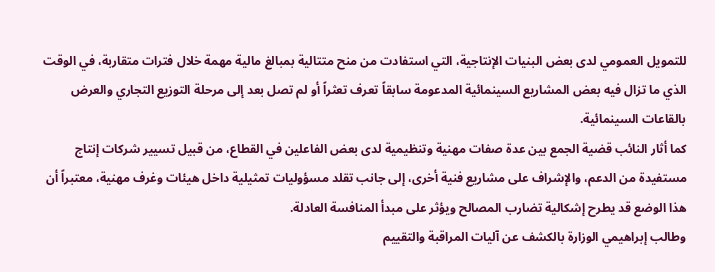للتمويل العمومي لدى بعض البنيات الإنتاجية، التي استفادت من منح متتالية بمبالغ مالية مهمة خلال فترات متقاربة، في الوقت الذي ما تزال فيه بعض المشاريع السينمائية المدعومة سابقاً تعرف تعثراً أو لم تصل بعد إلى مرحلة التوزيع التجاري والعرض بالقاعات السينمائية.
كما أثار النائب قضية الجمع بين عدة صفات مهنية وتنظيمية لدى بعض الفاعلين في القطاع، من قبيل تسيير شركات إنتاج مستفيدة من الدعم، والإشراف على مشاريع فنية أخرى، إلى جانب تقلد مسؤوليات تمثيلية داخل هيئات وغرف مهنية، معتبراً أن هذا الوضع قد يطرح إشكالية تضارب المصالح ويؤثر على مبدأ المنافسة العادلة.
وطالب إبراهيمي الوزارة بالكشف عن آليات المراقبة والتقييم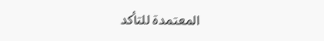المعتمدة للتأكد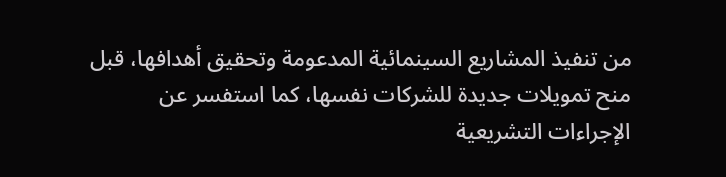من تنفيذ المشاريع السينمائية المدعومة وتحقيق أهدافها، قبل منح تمويلات جديدة للشركات نفسها، كما استفسر عن الإجراءات التشريعية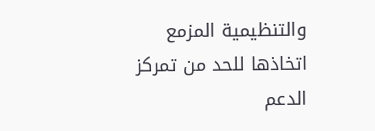والتنظيمية المزمع اتخاذها للحد من تمركز الدعم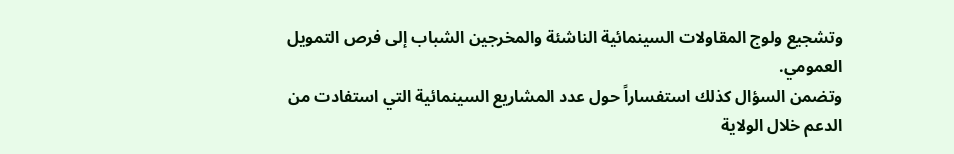وتشجيع ولوج المقاولات السينمائية الناشئة والمخرجين الشباب إلى فرص التمويل العمومي.
وتضمن السؤال كذلك استفساراً حول عدد المشاريع السينمائية التي استفادت من الدعم خلال الولاية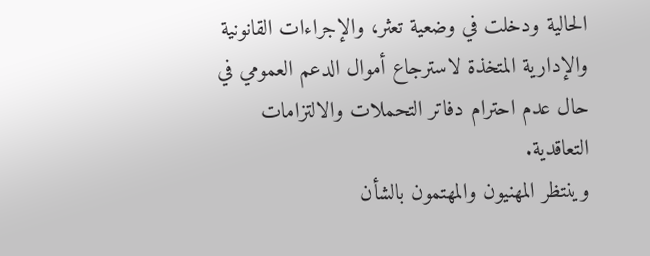الحالية ودخلت في وضعية تعثر، والإجراءات القانونية والإدارية المتخذة لاسترجاع أموال الدعم العمومي في حال عدم احترام دفاتر التحملات والالتزامات التعاقدية.
وينتظر المهنيون والمهتمون بالشأن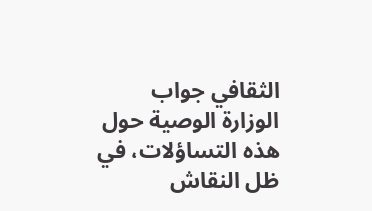الثقافي جواب الوزارة الوصية حول هذه التساؤلات، في ظل النقاش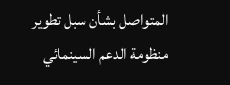المتواصل بشأن سبل تطوير منظومة الدعم السينمائي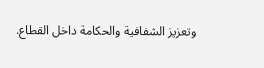وتعزيز الشفافية والحكامة داخل القطاع.